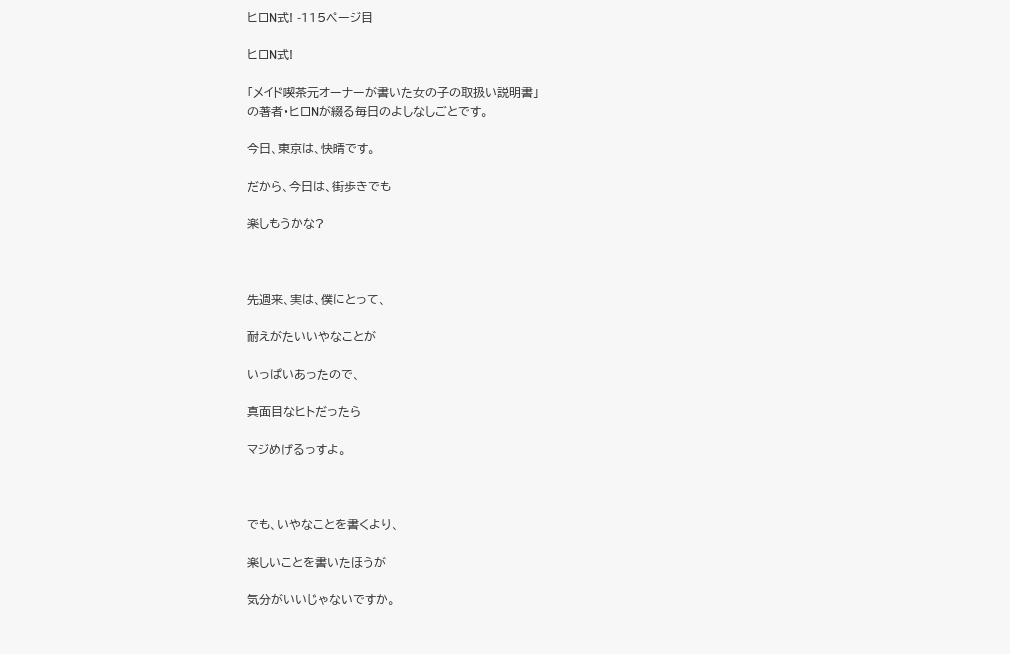ヒロN式! -115ページ目

ヒロN式!

「メイド喫茶元オーナーが書いた女の子の取扱い説明書」
の著者・ヒロNが綴る毎日のよしなしごとです。

今日、東京は、快晴です。

だから、今日は、街歩きでも

楽しもうかな?



先週来、実は、僕にとって、

耐えがたいいやなことが

いっぱいあったので、

真面目なヒトだったら

マジめげるっすよ。



でも、いやなことを書くより、

楽しいことを書いたほうが

気分がいいじゃないですか。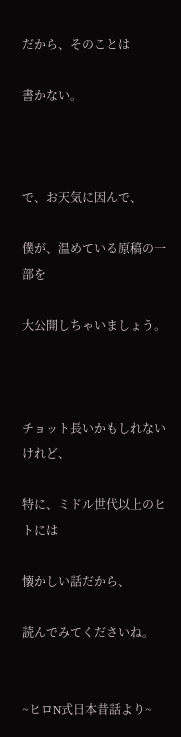だから、そのことは

書かない。



で、お天気に因んで、

僕が、温めている原稿の一部を

大公開しちゃいましょう。



チョット長いかもしれないけれど、

特に、ミドル世代以上のヒトには

懐かしい話だから、

読んでみてくださいね。


~ヒロN式日本昔話より~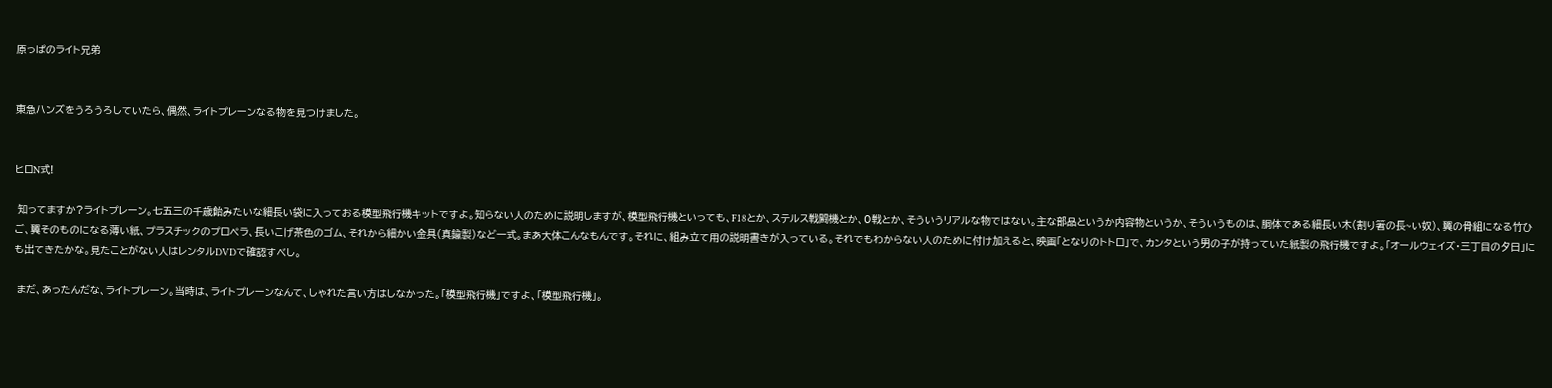原っぱのライト兄弟


東急ハンズをうろうろしていたら、偶然、ライトプレーンなる物を見つけました。


ヒロN式!

 知ってますか?ライトプレーン。七五三の千歳飴みたいな細長い袋に入っておる模型飛行機キットですよ。知らない人のために説明しますが、模型飛行機といっても、F18とか、ステルス戦闘機とか、0戦とか、そういうリアルな物ではない。主な部品というか内容物というか、そういうものは、胴体である細長い木(割り箸の長~い奴)、翼の骨組になる竹ひご、翼そのものになる薄い紙、プラスチックのプロペラ、長いこげ茶色のゴム、それから細かい金具(真鍮製)など一式。まあ大体こんなもんです。それに、組み立て用の説明書きが入っている。それでもわからない人のために付け加えると、映画「となりのトトロ」で、カンタという男の子が持っていた紙製の飛行機ですよ。「オールウェイズ・三丁目の夕日」にも出てきたかな。見たことがない人はレンタルDVDで確認すべし。

 まだ、あったんだな、ライトプレーン。当時は、ライトプレーンなんて、しゃれた言い方はしなかった。「模型飛行機」ですよ、「模型飛行機」。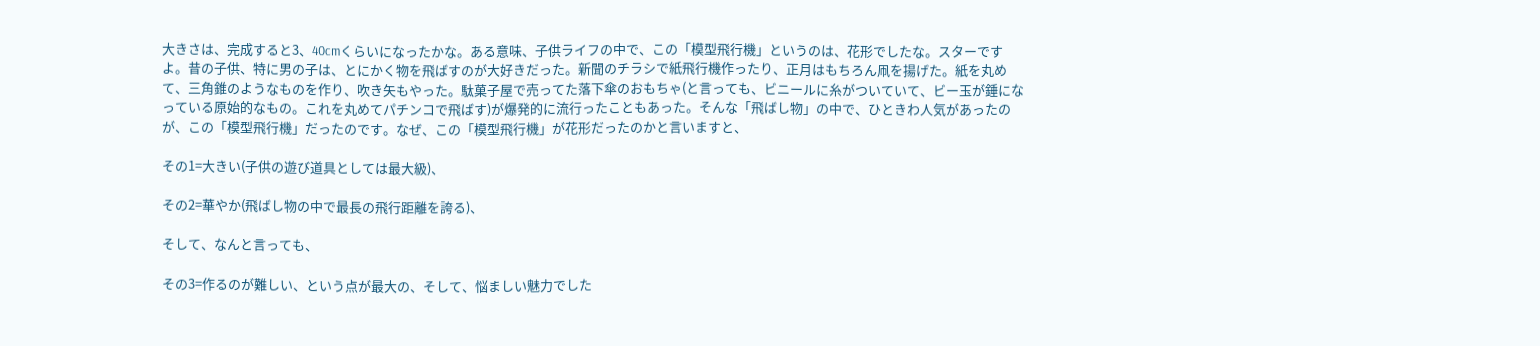大きさは、完成すると3、40cmくらいになったかな。ある意味、子供ライフの中で、この「模型飛行機」というのは、花形でしたな。スターですよ。昔の子供、特に男の子は、とにかく物を飛ばすのが大好きだった。新聞のチラシで紙飛行機作ったり、正月はもちろん凧を揚げた。紙を丸めて、三角錐のようなものを作り、吹き矢もやった。駄菓子屋で売ってた落下傘のおもちゃ(と言っても、ビニールに糸がついていて、ビー玉が錘になっている原始的なもの。これを丸めてパチンコで飛ばす)が爆発的に流行ったこともあった。そんな「飛ばし物」の中で、ひときわ人気があったのが、この「模型飛行機」だったのです。なぜ、この「模型飛行機」が花形だったのかと言いますと、

その1=大きい(子供の遊び道具としては最大級)、

その2=華やか(飛ばし物の中で最長の飛行距離を誇る)、

そして、なんと言っても、

その3=作るのが難しい、という点が最大の、そして、悩ましい魅力でした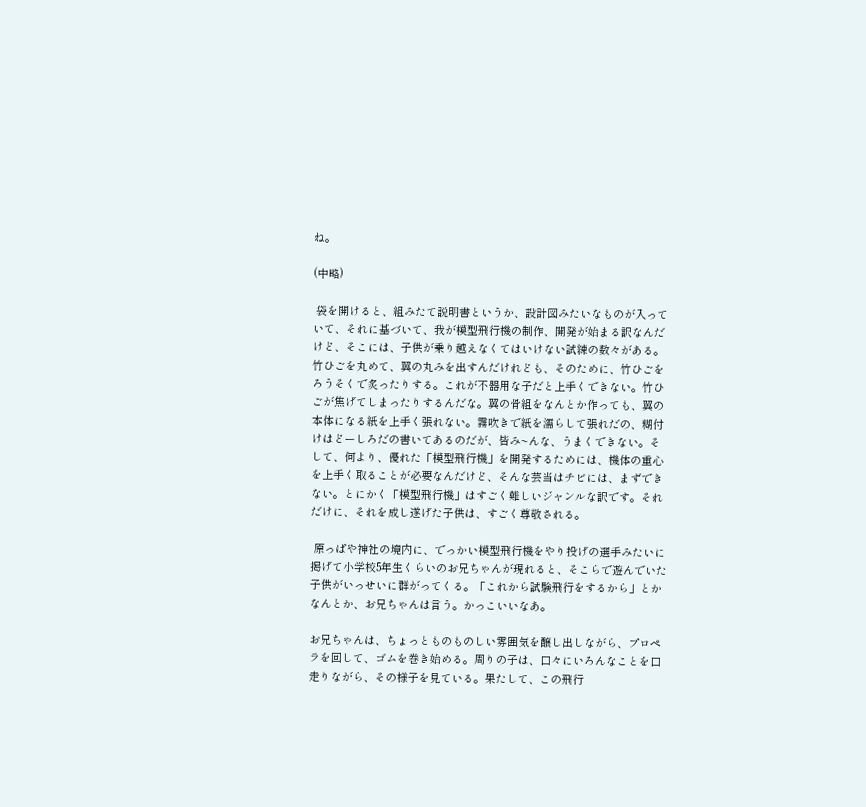ね。

(中略)

 袋を開けると、組みたて説明書というか、設計図みたいなものが入っていて、それに基づいて、我が模型飛行機の制作、開発が始まる訳なんだけど、そこには、子供が乗り越えなくてはいけない試練の数々がある。竹ひごを丸めて、翼の丸みを出すんだけれども、そのために、竹ひごをろうそくで炙ったりする。これが不器用な子だと上手くできない。竹ひごが焦げてしまったりするんだな。翼の骨組をなんとか作っても、翼の本体になる紙を上手く張れない。霧吹きで紙を濡らして張れだの、糊付けはどーしろだの書いてあるのだが、皆み~んな、うまくできない。そして、何より、優れた「模型飛行機」を開発するためには、機体の重心を上手く取ることが必要なんだけど、そんな芸当はチビには、まずできない。とにかく「模型飛行機」はすごく難しいジャンルな訳です。それだけに、それを成し遂げた子供は、すごく尊敬される。

 原っぱや神社の境内に、でっかい模型飛行機をやり投げの選手みたいに掲げて小学校5年生くらいのお兄ちゃんが現れると、そこらで遊んでいた子供がいっせいに群がってくる。「これから試験飛行をするから」とかなんとか、お兄ちゃんは言う。かっこいいなあ。

お兄ちゃんは、ちょっとものものしい雰囲気を醸し出しながら、プロペラを回して、ゴムを巻き始める。周りの子は、口々にいろんなことを口走りながら、その様子を見ている。果たして、この飛行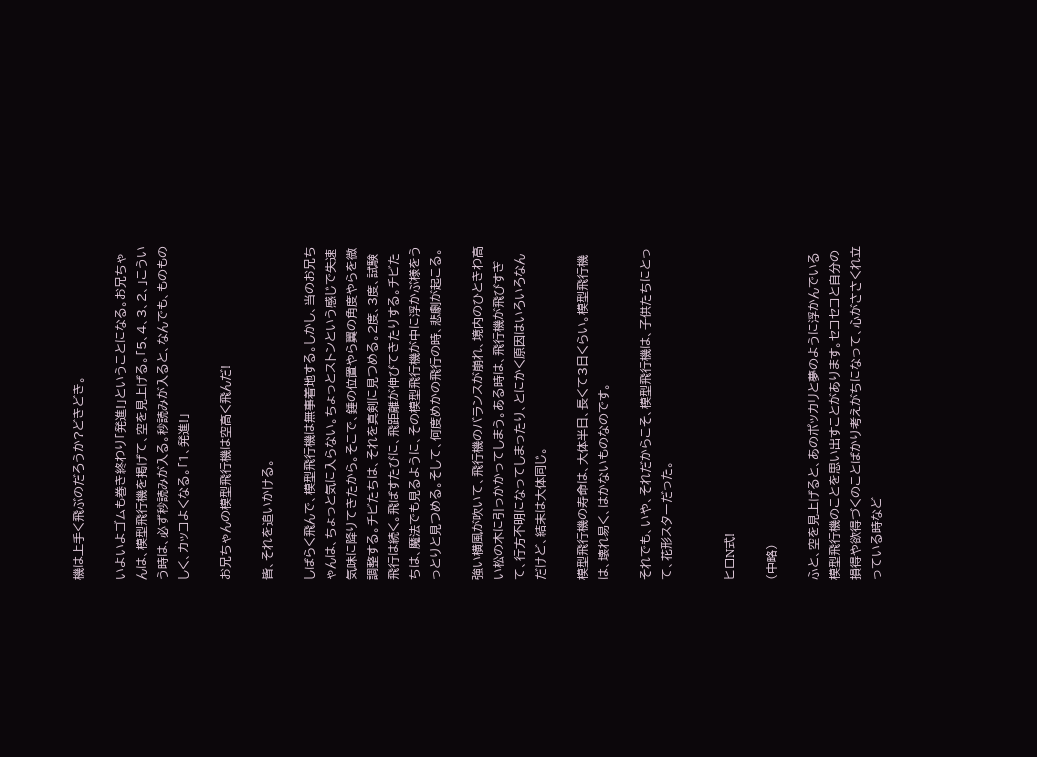機は上手く飛ぶのだろうか?どきどき。

いよいよゴムも巻き終わり「発進!」ということになる。お兄ちゃんは、模型飛行機を掲げて、空を見上げる。「5、4、3、2、」こういう時は、必ず秒読みが入る。秒読みが入ると、なんでも、ものものしく、カッコよくなる。「1、発進!」

お兄ちゃんの模型飛行機は空高く飛んだ!

皆、それを追いかける。

しばらく飛んで、模型飛行機は無事着地する。しかし、当のお兄ちゃんは、ちょっと気に入らない。ちょっとストンという感じで失速気味に降りてきたから。そこで、錘の位置やら翼の角度やらを微調整する。チビたちは、それを真剣に見つめる。2度、3度、試験飛行は続く。飛ばすたびに、飛距離が伸びてきたりする。チビたちは、魔法でも見るように、その模型飛行機が中に浮かぶ様をうっとりと見つめる。そして、何度めかの飛行の時、悲劇が起こる。

強い横風が吹いて、飛行機のバランスが崩れ、境内のひときわ高い松の木に引っかかってしまう。ある時は、飛行機が飛びすぎて、行方不明になってしまったり、とにかく原因はいろいろなんだけど、結末は大体同じ。

模型飛行機の寿命は、大体半日、長くて3日くらい。模型飛行機は、壊れ易く、はかないものなのです。

それでも、いや、それだからこそ、模型飛行機は、子供たちにとって、花形スターだった。


ヒロN式!

(中略)

ふと、空を見上げると、あのポッカリと夢のように浮かんでいる模型飛行機のことを思い出すことがあります。セコセコと自分の損得や欲得づくのことばかり考えがちになって、心がささくれ立っている時など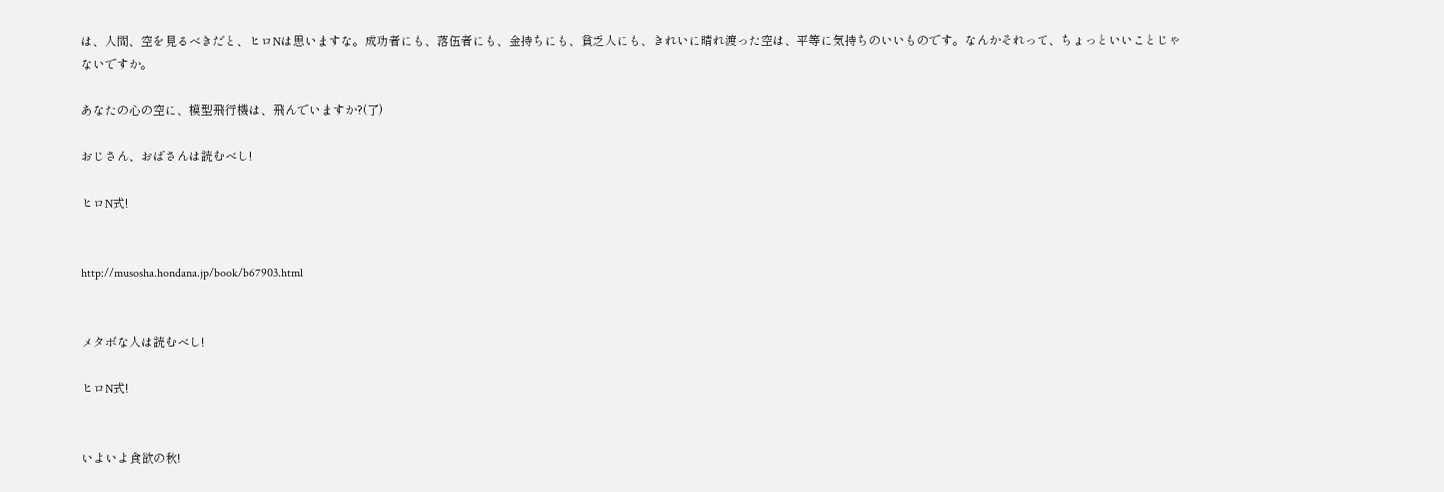は、人間、空を見るべきだと、ヒロNは思いますな。成功者にも、落伍者にも、金持ちにも、貧乏人にも、きれいに晴れ渡った空は、平等に気持ちのいいものです。なんかそれって、ちょっといいことじゃないですか。

あなたの心の空に、模型飛行機は、飛んでいますか?(了)

おじさん、おばさんは読むべし!

ヒロN式!


http://musosha.hondana.jp/book/b67903.html


メタボな人は読むべし!

ヒロN式!


いよいよ食欲の秋!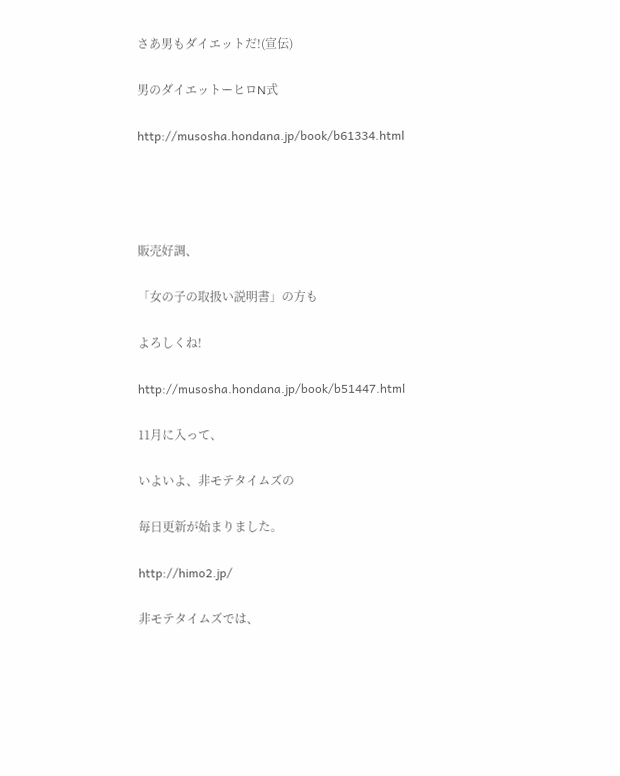さあ男もダイエットだ!(宣伝)

男のダイエットーヒロN式

http://musosha.hondana.jp/book/b61334.html




販売好調、

「女の子の取扱い説明書」の方も

よろしくね!

http://musosha.hondana.jp/book/b51447.html

11月に入って、

いよいよ、非モテタイムズの

毎日更新が始まりました。

http://himo2.jp/

非モテタイムズでは、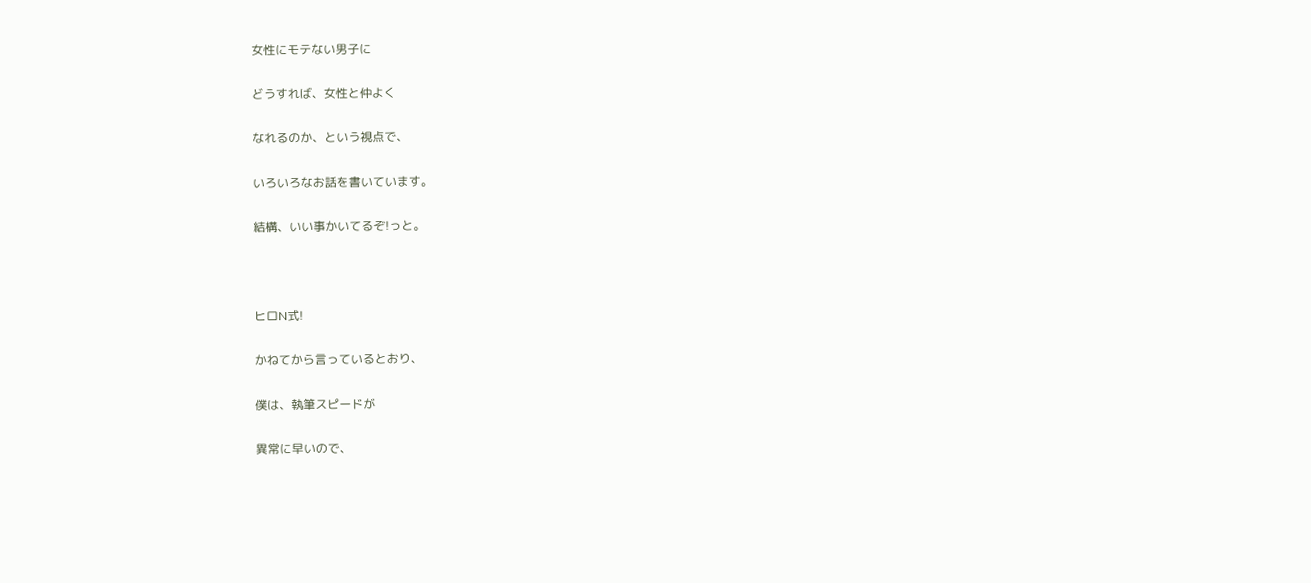女性にモテない男子に

どうすれば、女性と仲よく

なれるのか、という視点で、

いろいろなお話を書いています。

結構、いい事かいてるぞ!っと。



ヒロN式!

かねてから言っているとおり、

僕は、執筆スピードが

異常に早いので、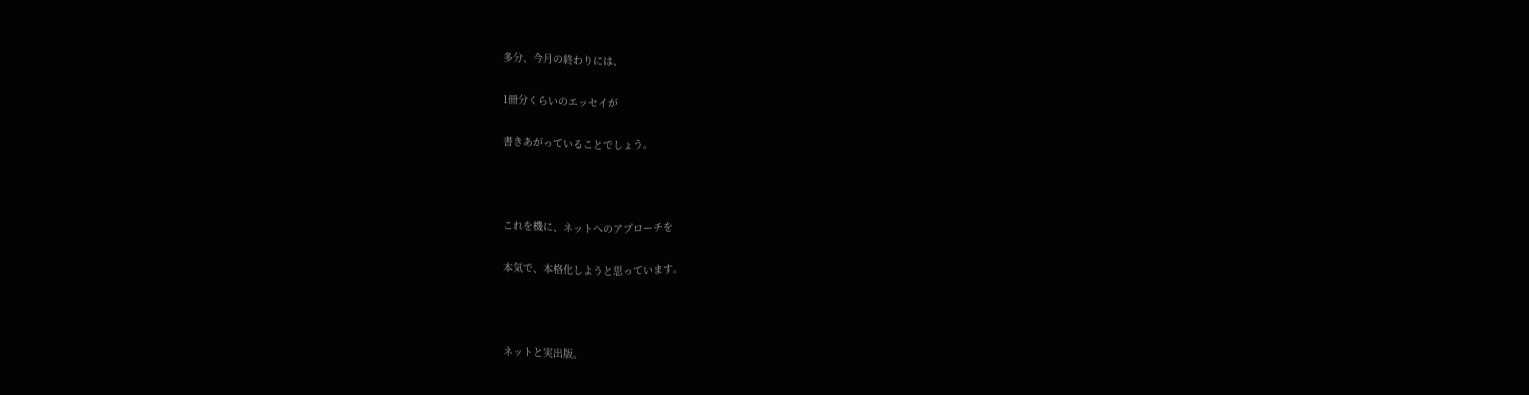多分、今月の終わりには、

1冊分くらいのエッセイが

書きあがっていることでしょう。



これを機に、ネットへのアプローチを

本気で、本格化しようと思っています。



ネットと実出版。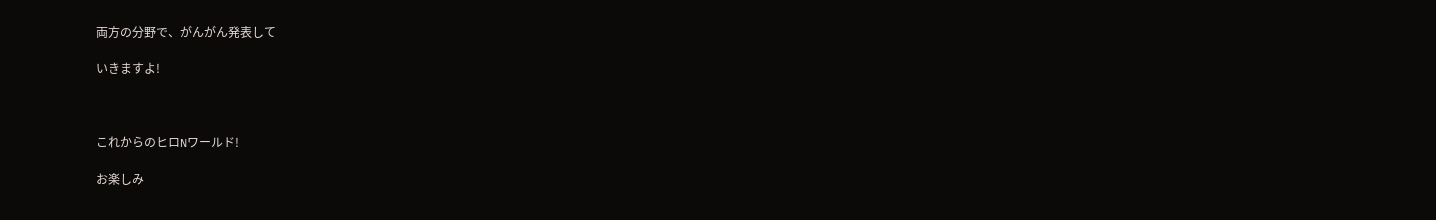両方の分野で、がんがん発表して

いきますよ!



これからのヒロNワールド!

お楽しみ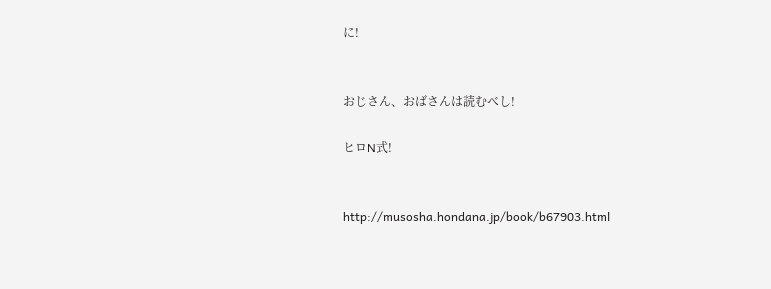に!


おじさん、おばさんは読むべし!

ヒロN式!


http://musosha.hondana.jp/book/b67903.html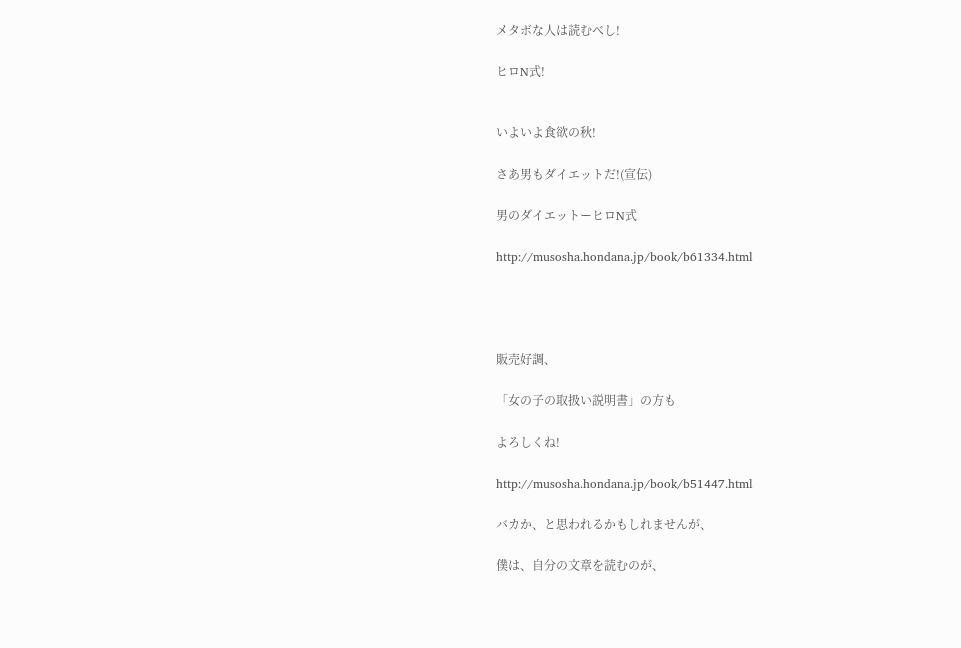メタボな人は読むべし!

ヒロN式!


いよいよ食欲の秋!

さあ男もダイエットだ!(宣伝)

男のダイエットーヒロN式

http://musosha.hondana.jp/book/b61334.html




販売好調、

「女の子の取扱い説明書」の方も

よろしくね!

http://musosha.hondana.jp/book/b51447.html

バカか、と思われるかもしれませんが、

僕は、自分の文章を読むのが、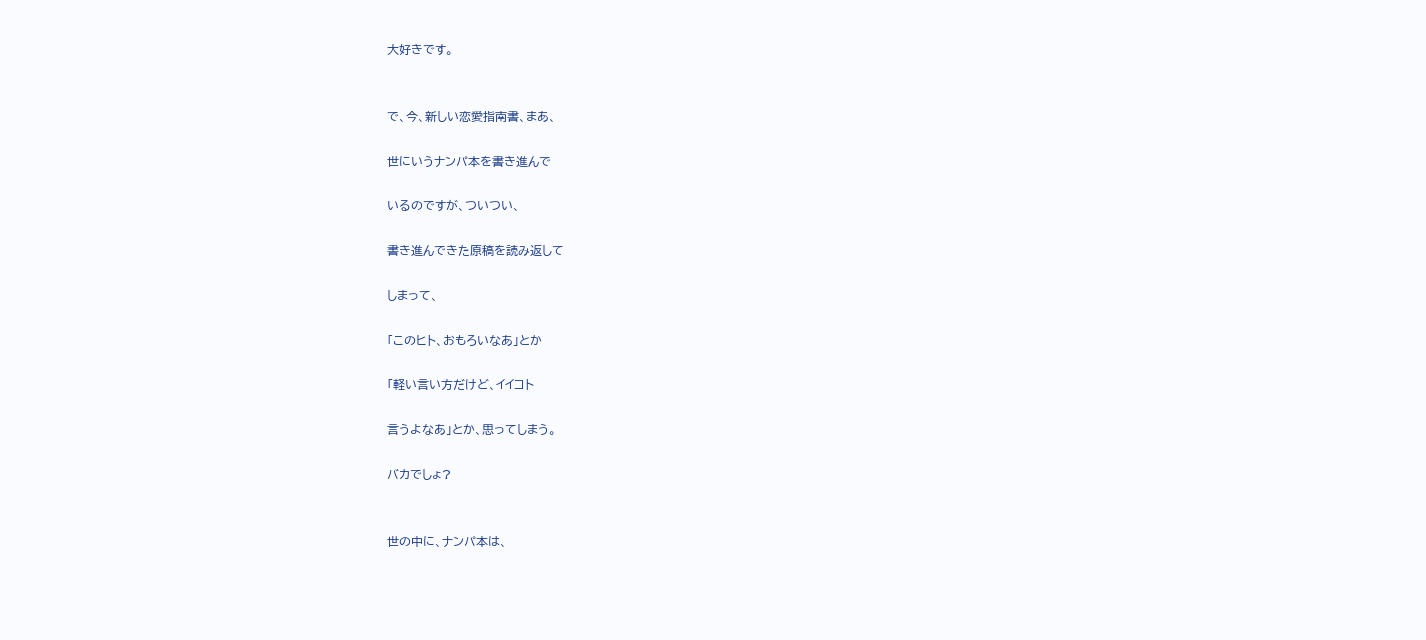大好きです。


で、今、新しい恋愛指南書、まあ、

世にいうナンパ本を書き進んで

いるのですが、ついつい、

書き進んできた原稿を読み返して

しまって、

「このヒト、おもろいなあ」とか

「軽い言い方だけど、イイコト

言うよなあ」とか、思ってしまう。

バカでしょ?


世の中に、ナンパ本は、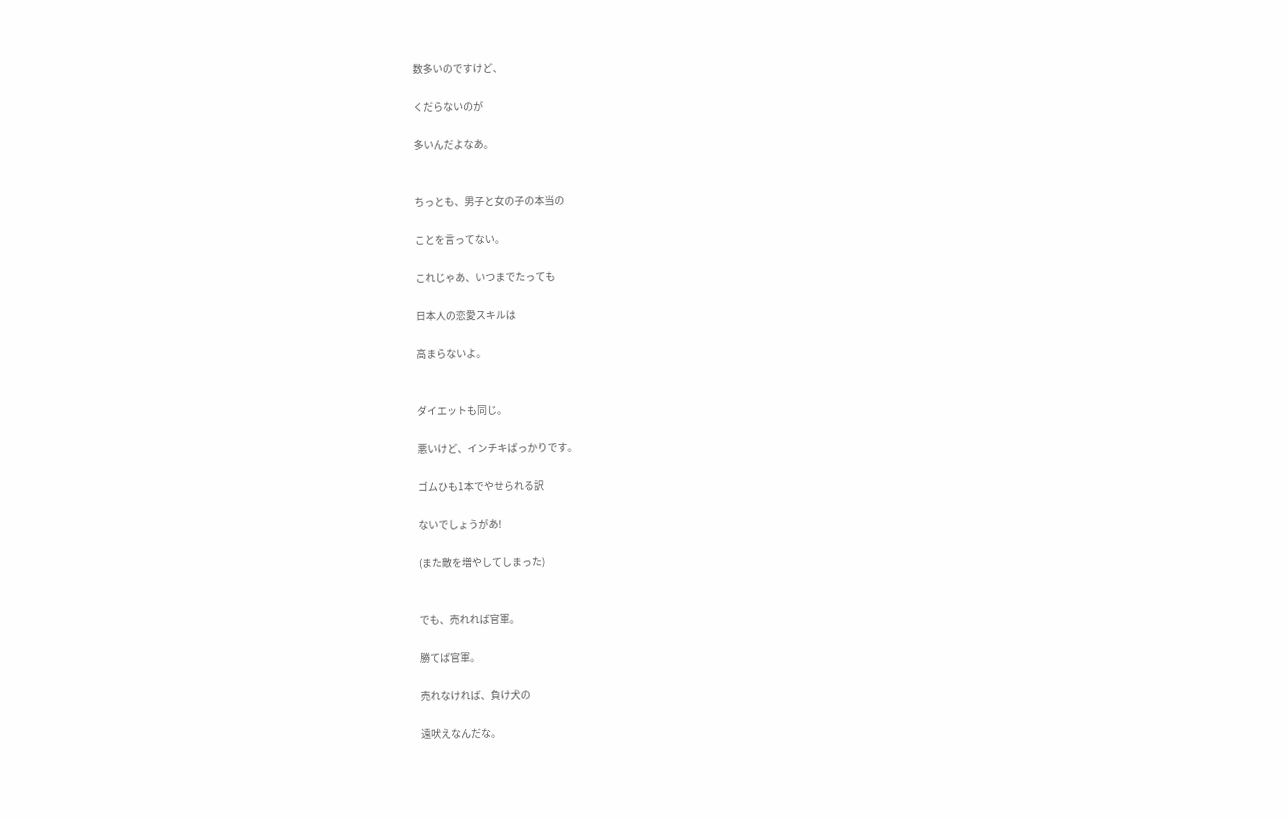数多いのですけど、

くだらないのが

多いんだよなあ。


ちっとも、男子と女の子の本当の

ことを言ってない。

これじゃあ、いつまでたっても

日本人の恋愛スキルは

高まらないよ。


ダイエットも同じ。

悪いけど、インチキばっかりです。

ゴムひも1本でやせられる訳

ないでしょうがあ!

(また敵を増やしてしまった)


でも、売れれば官軍。

勝てば官軍。

売れなければ、負け犬の

遠吠えなんだな。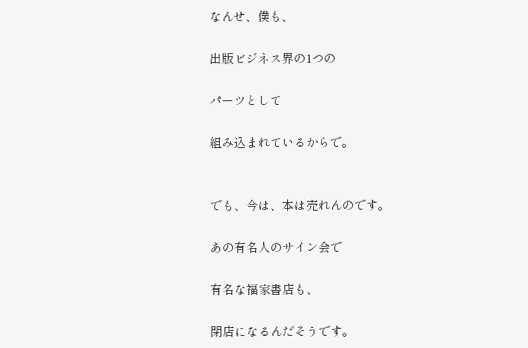なんせ、僕も、

出版ビジネス界の1つの

パーツとして

組み込まれているからで。


でも、今は、本は売れんのです。

あの有名人のサイン会で

有名な福家書店も、

閉店になるんだそうです。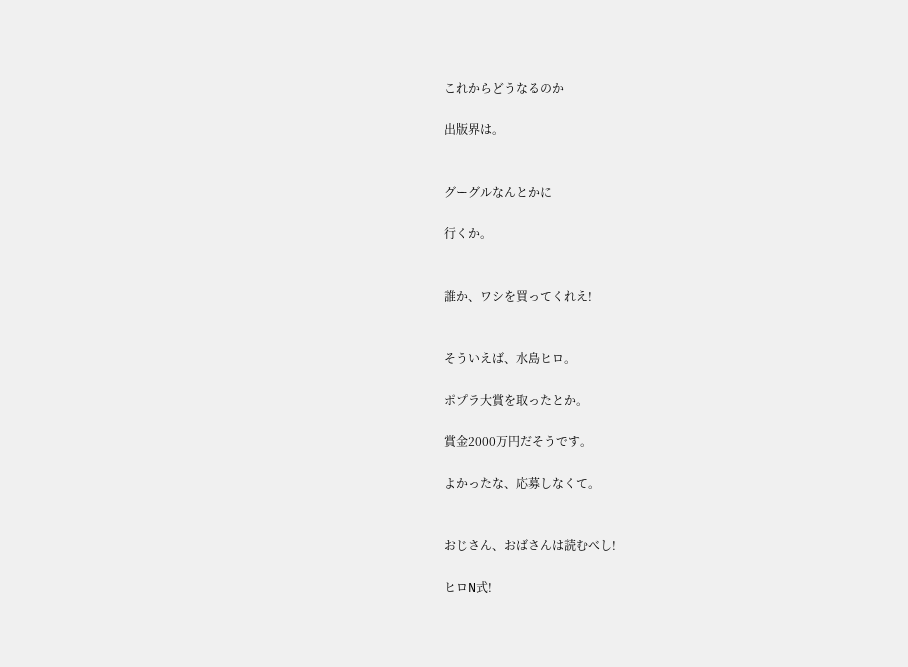これからどうなるのか

出版界は。


グーグルなんとかに

行くか。


誰か、ワシを買ってくれえ!


そういえば、水島ヒロ。

ポプラ大賞を取ったとか。

賞金2000万円だそうです。

よかったな、応募しなくて。


おじさん、おばさんは読むべし!

ヒロN式!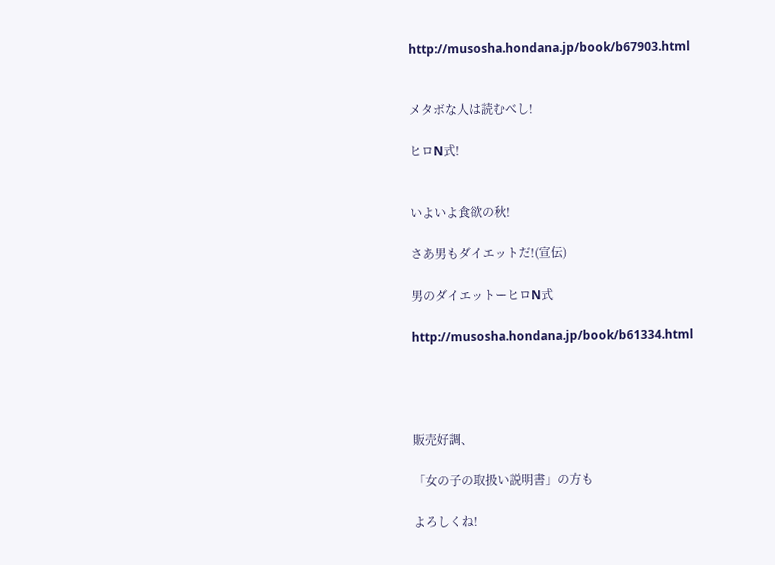http://musosha.hondana.jp/book/b67903.html


メタボな人は読むべし!

ヒロN式!


いよいよ食欲の秋!

さあ男もダイエットだ!(宣伝)

男のダイエットーヒロN式

http://musosha.hondana.jp/book/b61334.html




販売好調、

「女の子の取扱い説明書」の方も

よろしくね!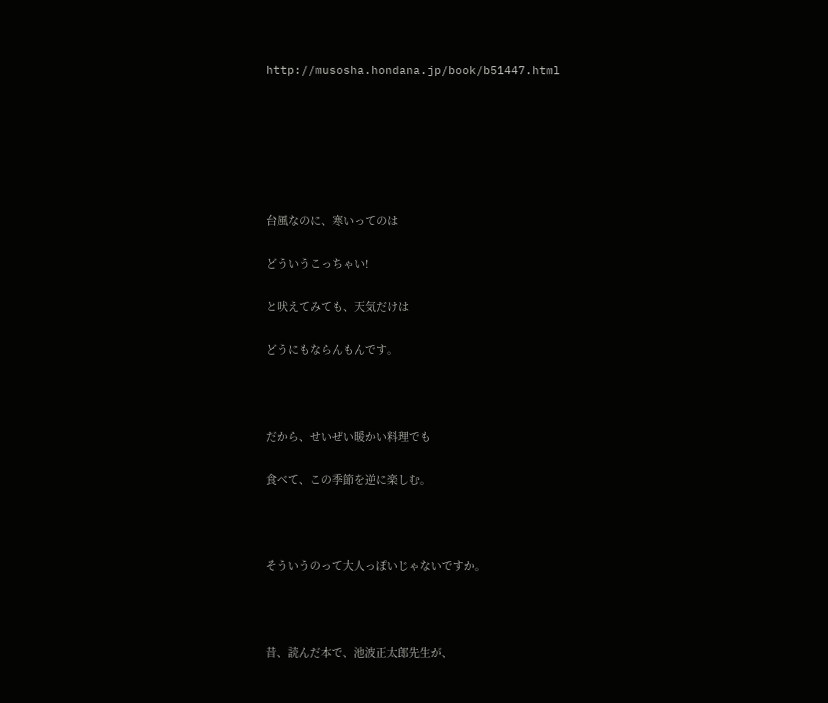http://musosha.hondana.jp/book/b51447.html






台風なのに、寒いってのは

どういうこっちゃい!

と吠えてみても、天気だけは

どうにもならんもんです。



だから、せいぜい暖かい料理でも

食べて、この季節を逆に楽しむ。



そういうのって大人っぽいじゃないですか。



昔、読んだ本で、池波正太郎先生が、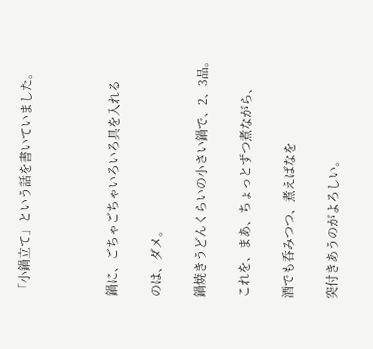「小鍋立て」という話を書いていました。



鍋に、ごちゃごちゃいろいろ具を入れる

のは、ダメ。

鍋焼きうどんくらいの小さい鍋で、2、3品。

これを、まあ、ちょっとずつ煮ながら、

酒でも呑みつつ、煮えばなを

突付きあうのがよろしい。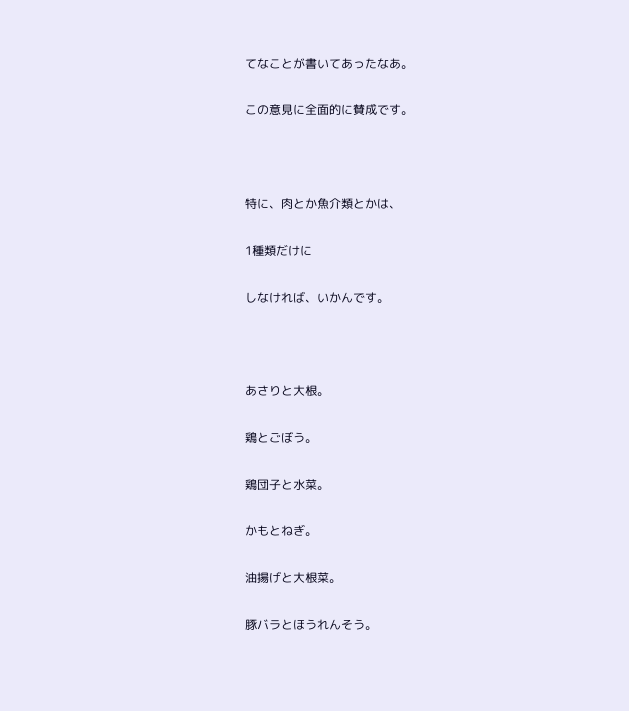てなことが書いてあったなあ。

この意見に全面的に賛成です。



特に、肉とか魚介類とかは、

1種類だけに

しなければ、いかんです。



あさりと大根。

鶏とごぼう。

鶏団子と水菜。

かもとねぎ。

油揚げと大根菜。

豚バラとほうれんそう。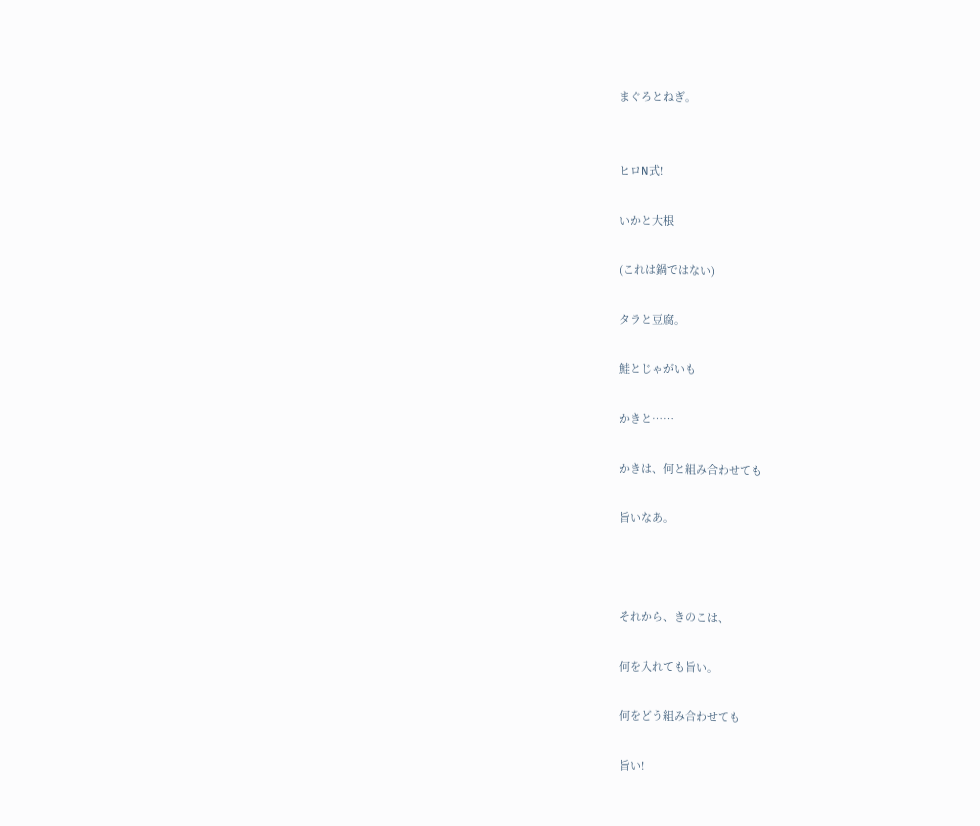まぐろとねぎ。


ヒロN式!

いかと大根

(これは鍋ではない)

タラと豆腐。

鮭とじゃがいも

かきと……

かきは、何と組み合わせても

旨いなあ。



それから、きのこは、

何を入れても旨い。

何をどう組み合わせても

旨い!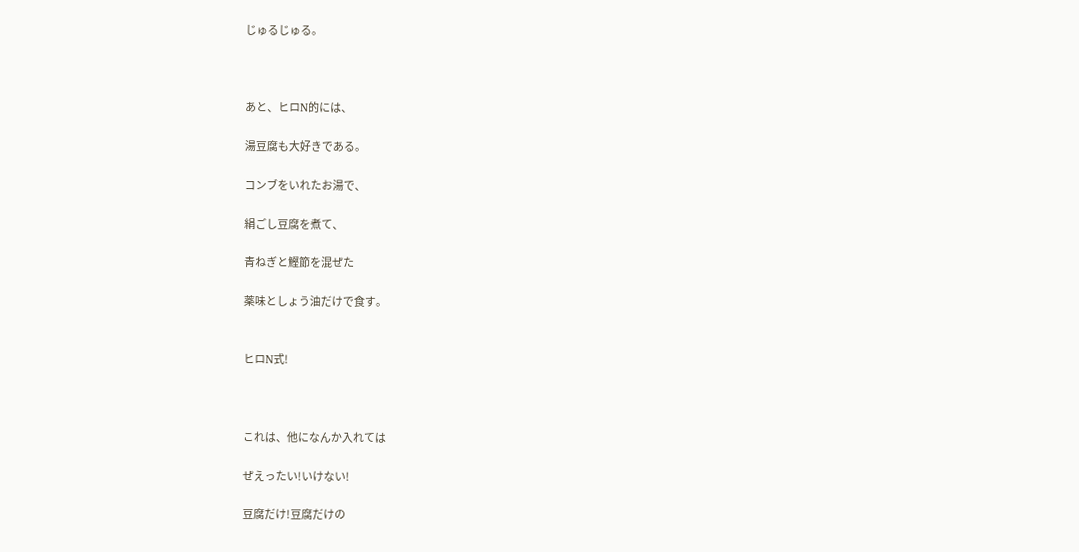じゅるじゅる。



あと、ヒロN的には、

湯豆腐も大好きである。

コンブをいれたお湯で、

絹ごし豆腐を煮て、

青ねぎと鰹節を混ぜた

薬味としょう油だけで食す。


ヒロN式!



これは、他になんか入れては

ぜえったい!いけない!

豆腐だけ!豆腐だけの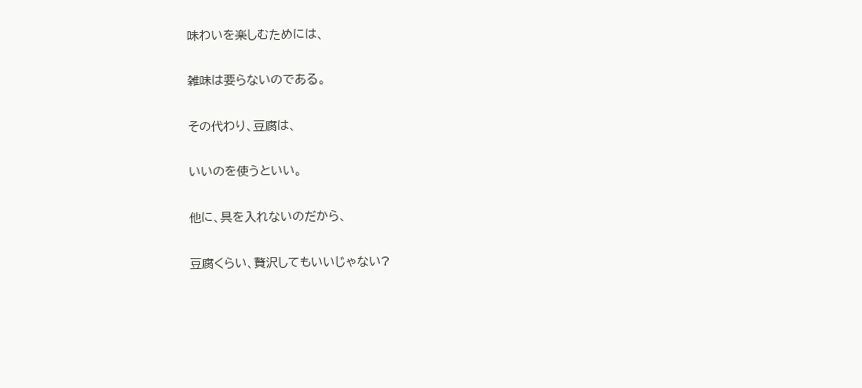味わいを楽しむためには、

雑味は要らないのである。

その代わり、豆腐は、

いいのを使うといい。

他に、具を入れないのだから、

豆腐くらい、贅沢してもいいじゃない?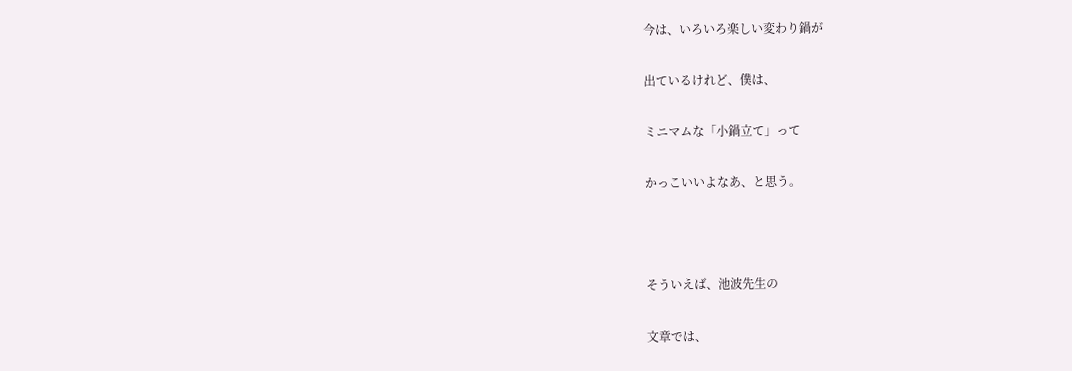今は、いろいろ楽しい変わり鍋が

出ているけれど、僕は、

ミニマムな「小鍋立て」って

かっこいいよなあ、と思う。



そういえば、池波先生の

文章では、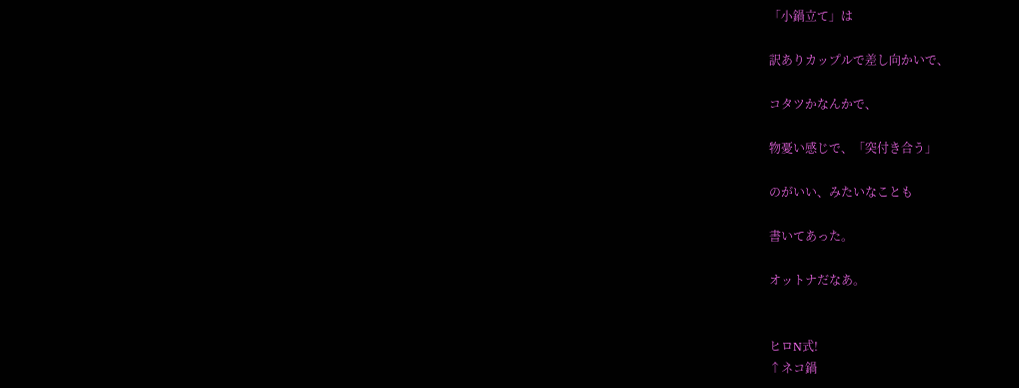「小鍋立て」は

訳ありカップルで差し向かいで、

コタツかなんかで、

物憂い感じで、「突付き合う」

のがいい、みたいなことも

書いてあった。

オットナだなあ。


ヒロN式!
↑ネコ鍋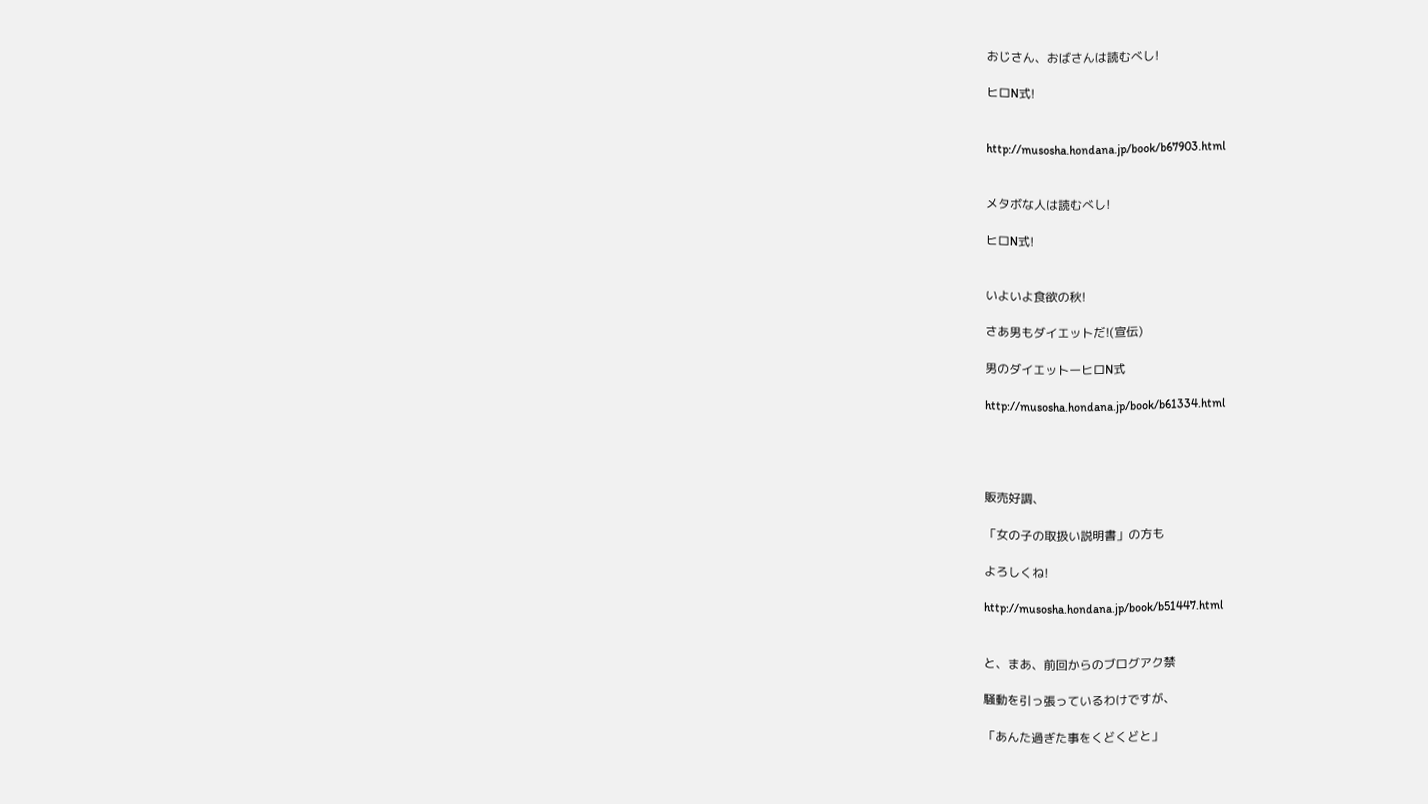おじさん、おばさんは読むべし!

ヒロN式!


http://musosha.hondana.jp/book/b67903.html


メタボな人は読むべし!

ヒロN式!


いよいよ食欲の秋!

さあ男もダイエットだ!(宣伝)

男のダイエットーヒロN式

http://musosha.hondana.jp/book/b61334.html




販売好調、

「女の子の取扱い説明書」の方も

よろしくね!

http://musosha.hondana.jp/book/b51447.html


と、まあ、前回からのブログアク禁

騒動を引っ張っているわけですが、

「あんた過ぎた事をくどくどと」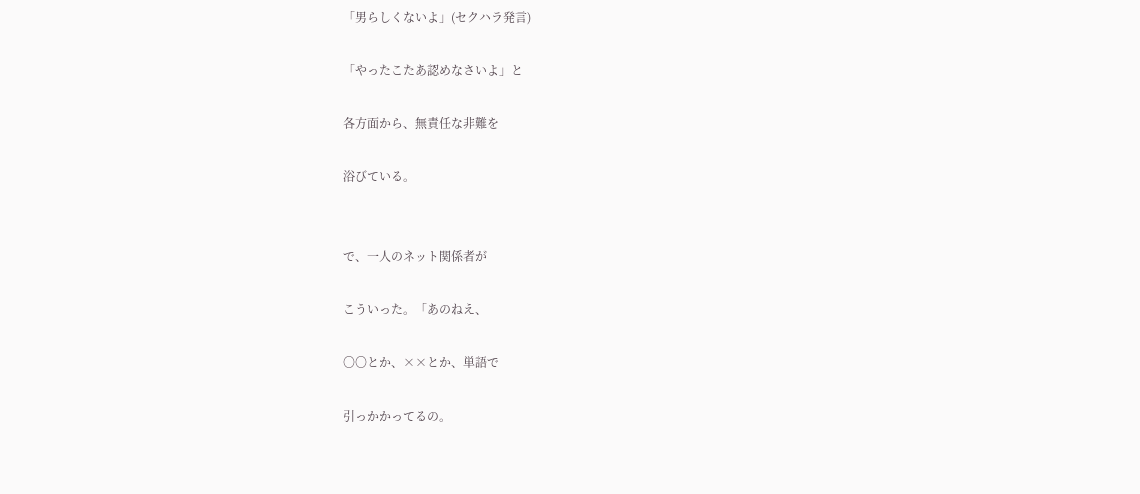「男らしくないよ」(セクハラ発言)

「やったこたあ認めなさいよ」と

各方面から、無責任な非難を

浴びている。


で、一人のネット関係者が

こういった。「あのねえ、

〇〇とか、××とか、単語で

引っかかってるの。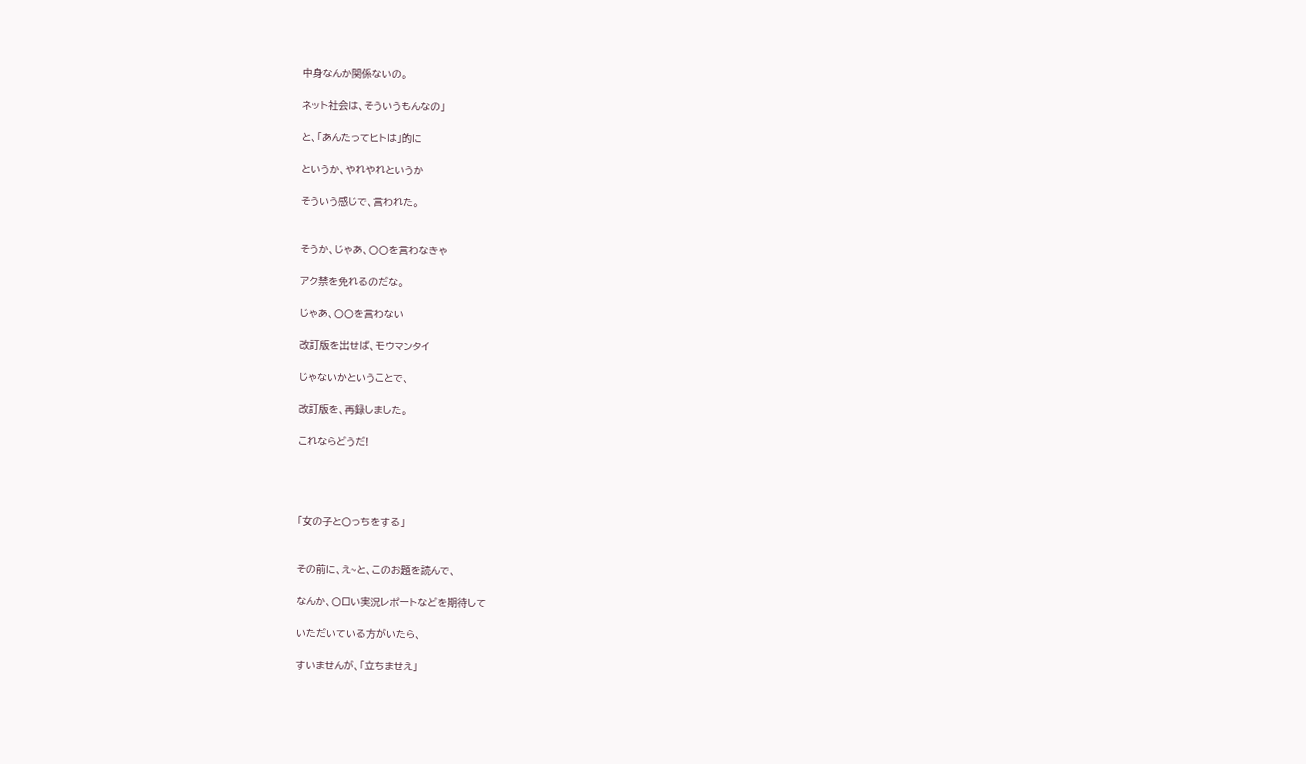中身なんか関係ないの。

ネット社会は、そういうもんなの」

と、「あんたってヒトは」的に

というか、やれやれというか

そういう感じで、言われた。


そうか、じゃあ、〇〇を言わなきゃ

アク禁を免れるのだな。

じゃあ、〇〇を言わない

改訂版を出せば、モウマンタイ

じゃないかということで、

改訂版を、再録しました。

これならどうだ!




「女の子と〇っちをする」


その前に、え~と、このお題を読んで、

なんか、〇ロい実況レポートなどを期待して

いただいている方がいたら、

すいませんが、「立ちませえ」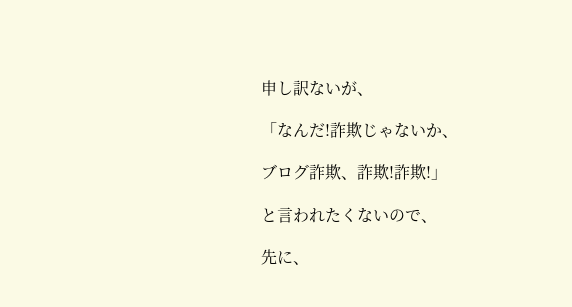申し訳ないが、

「なんだ!詐欺じゃないか、

ブログ詐欺、詐欺!詐欺!」

と言われたくないので、

先に、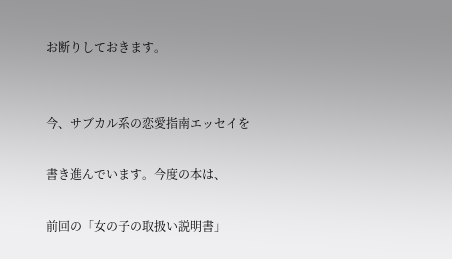お断りしておきます。


今、サブカル系の恋愛指南エッセイを

書き進んでいます。今度の本は、

前回の「女の子の取扱い説明書」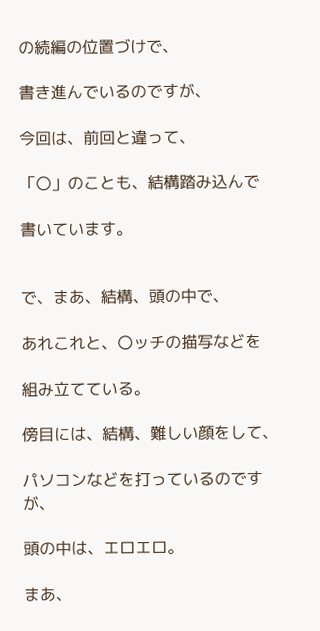の続編の位置づけで、

書き進んでいるのですが、

今回は、前回と違って、

「〇」のことも、結構踏み込んで

書いています。


で、まあ、結構、頭の中で、

あれこれと、〇ッチの描写などを

組み立てている。

傍目には、結構、難しい顔をして、

パソコンなどを打っているのですが、

頭の中は、エロエロ。

まあ、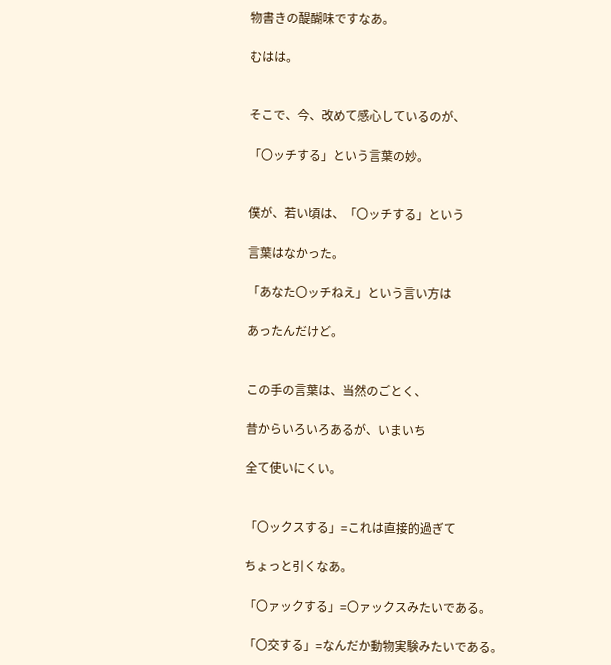物書きの醍醐味ですなあ。

むはは。


そこで、今、改めて感心しているのが、

「〇ッチする」という言葉の妙。


僕が、若い頃は、「〇ッチする」という

言葉はなかった。

「あなた〇ッチねえ」という言い方は

あったんだけど。


この手の言葉は、当然のごとく、

昔からいろいろあるが、いまいち

全て使いにくい。


「〇ックスする」=これは直接的過ぎて

ちょっと引くなあ。

「〇ァックする」=〇ァックスみたいである。

「〇交する」=なんだか動物実験みたいである。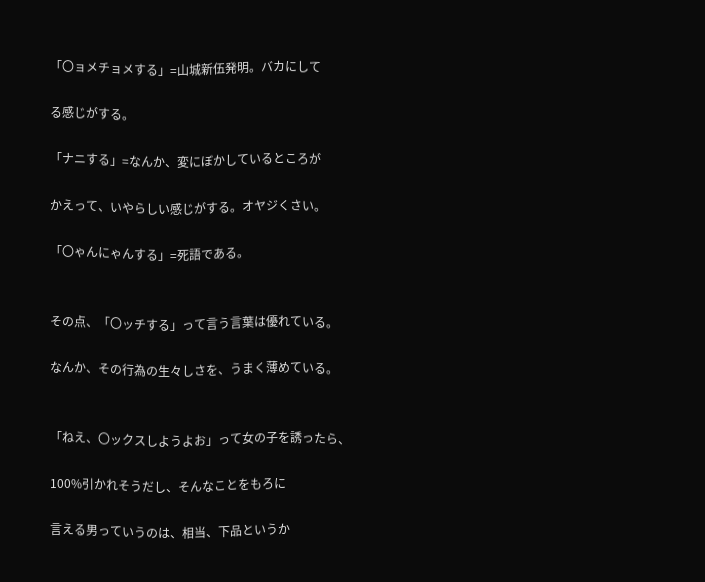「〇ョメチョメする」=山城新伍発明。バカにして

る感じがする。

「ナニする」=なんか、変にぼかしているところが

かえって、いやらしい感じがする。オヤジくさい。

「〇ゃんにゃんする」=死語である。


その点、「〇ッチする」って言う言葉は優れている。

なんか、その行為の生々しさを、うまく薄めている。


「ねえ、〇ックスしようよお」って女の子を誘ったら、

100%引かれそうだし、そんなことをもろに

言える男っていうのは、相当、下品というか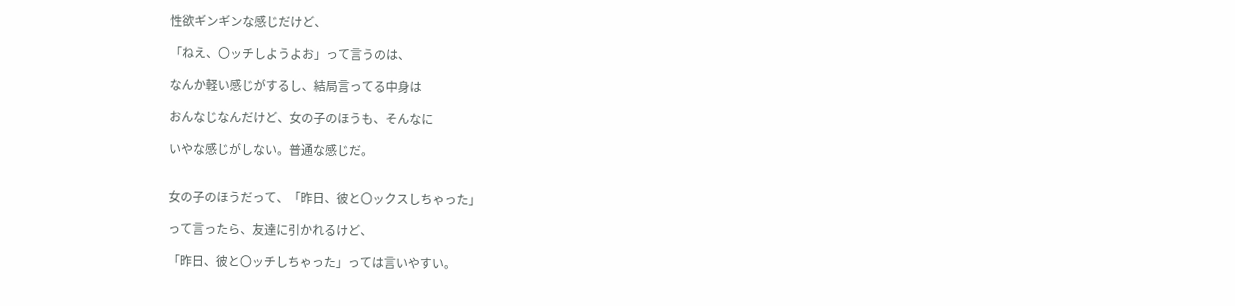性欲ギンギンな感じだけど、

「ねえ、〇ッチしようよお」って言うのは、

なんか軽い感じがするし、結局言ってる中身は

おんなじなんだけど、女の子のほうも、そんなに

いやな感じがしない。普通な感じだ。


女の子のほうだって、「昨日、彼と〇ックスしちゃった」

って言ったら、友達に引かれるけど、

「昨日、彼と〇ッチしちゃった」っては言いやすい。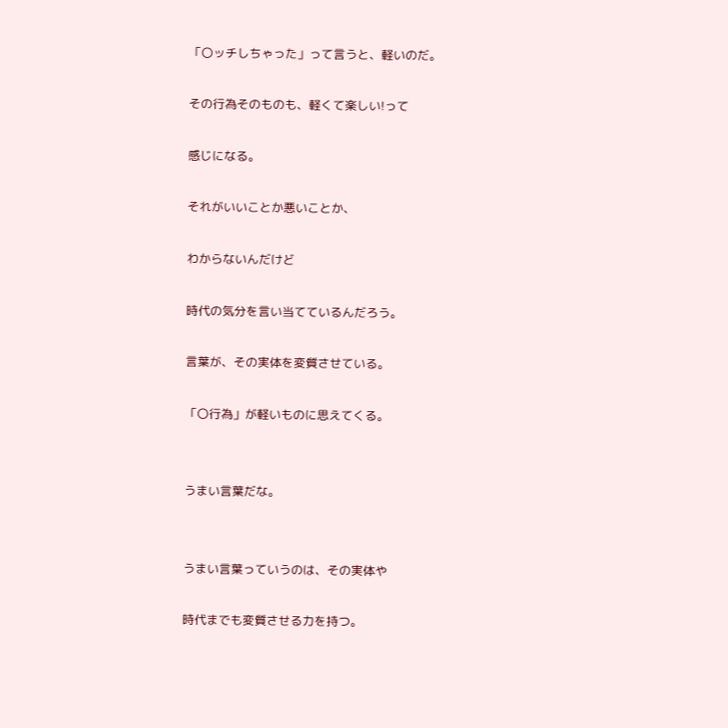「〇ッチしちゃった」って言うと、軽いのだ。

その行為そのものも、軽くて楽しい!って

感じになる。

それがいいことか悪いことか、

わからないんだけど

時代の気分を言い当てているんだろう。

言葉が、その実体を変質させている。

「〇行為」が軽いものに思えてくる。


うまい言葉だな。


うまい言葉っていうのは、その実体や

時代までも変質させる力を持つ。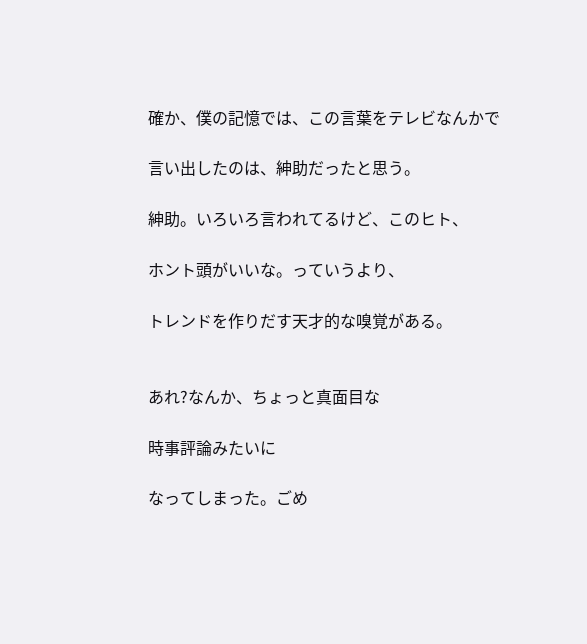確か、僕の記憶では、この言葉をテレビなんかで

言い出したのは、紳助だったと思う。

紳助。いろいろ言われてるけど、このヒト、

ホント頭がいいな。っていうより、

トレンドを作りだす天才的な嗅覚がある。


あれ?なんか、ちょっと真面目な

時事評論みたいに

なってしまった。ごめ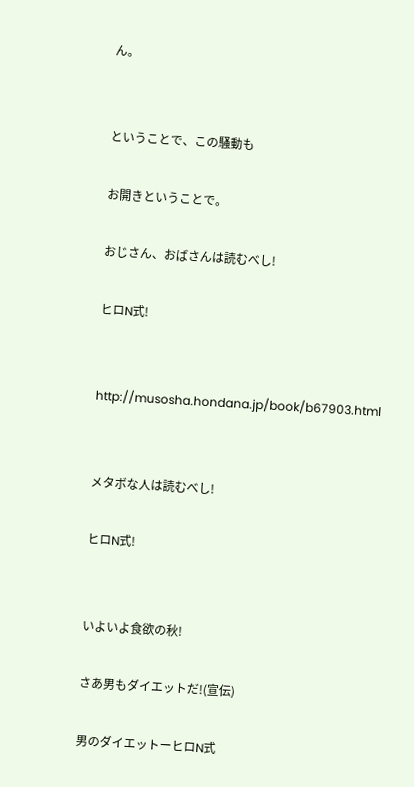ん。


ということで、この騒動も

お開きということで。

おじさん、おばさんは読むべし!

ヒロN式!


http://musosha.hondana.jp/book/b67903.html


メタボな人は読むべし!

ヒロN式!


いよいよ食欲の秋!

さあ男もダイエットだ!(宣伝)

男のダイエットーヒロN式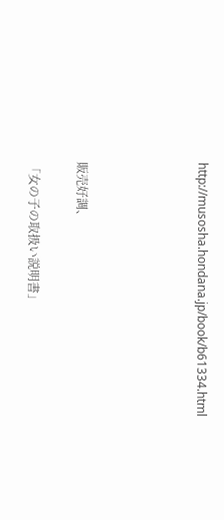http://musosha.hondana.jp/book/b61334.html




販売好調、

「女の子の取扱い説明書」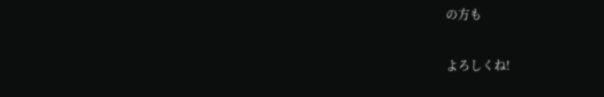の方も

よろしくね!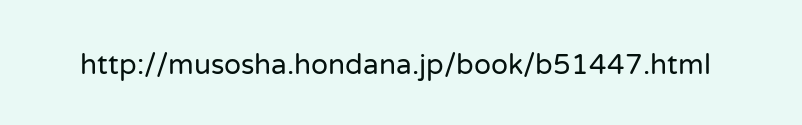http://musosha.hondana.jp/book/b51447.html